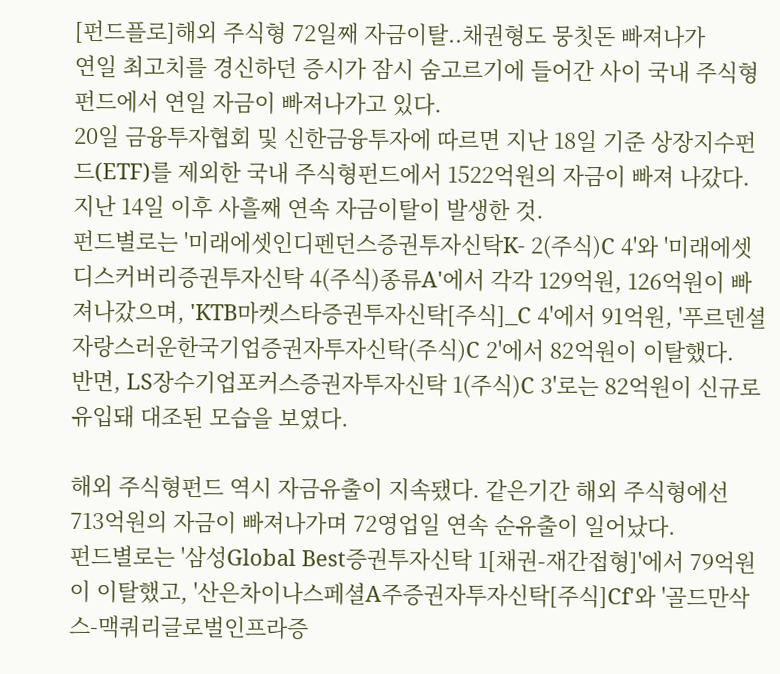[펀드플로]해외 주식형 72일째 자금이탈..채권형도 뭉칫돈 빠져나가
연일 최고치를 경신하던 증시가 잠시 숨고르기에 들어간 사이 국내 주식형펀드에서 연일 자금이 빠져나가고 있다.
20일 금융투자협회 및 신한금융투자에 따르면 지난 18일 기준 상장지수펀드(ETF)를 제외한 국내 주식형펀드에서 1522억원의 자금이 빠져 나갔다. 지난 14일 이후 사흘째 연속 자금이탈이 발생한 것.
펀드별로는 '미래에셋인디펜던스증권투자신탁K- 2(주식)C 4'와 '미래에셋디스커버리증권투자신탁 4(주식)종류A'에서 각각 129억원, 126억원이 빠져나갔으며, 'KTB마켓스타증권투자신탁[주식]_C 4'에서 91억원, '푸르덴셜자랑스러운한국기업증권자투자신탁(주식)C 2'에서 82억원이 이탈했다.
반면, LS장수기업포커스증권자투자신탁 1(주식)C 3'로는 82억원이 신규로 유입돼 대조된 모습을 보였다.

해외 주식형펀드 역시 자금유출이 지속됐다. 같은기간 해외 주식형에선 713억원의 자금이 빠져나가며 72영업일 연속 순유출이 일어났다.
펀드별로는 '삼성Global Best증권투자신탁 1[채권-재간접형]'에서 79억원이 이탈했고, '산은차이나스페셜A주증권자투자신탁[주식]Cf'와 '골드만삭스-맥쿼리글로벌인프라증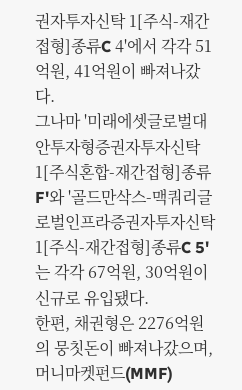권자투자신탁 1[주식-재간접형]종류C 4'에서 각각 51억원, 41억원이 빠져나갔다.
그나마 '미래에셋글로벌대안투자형증권자투자신탁 1[주식혼합-재간접형]종류F'와 '골드만삭스-맥쿼리글로벌인프라증권자투자신탁 1[주식-재간접형]종류C 5'는 각각 67억원, 30억원이 신규로 유입됐다.
한편, 채권형은 2276억원의 뭉칫돈이 빠져나갔으며, 머니마켓펀드(MMF)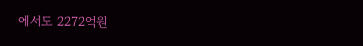에서도 2272억원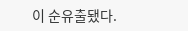이 순유출됐다.